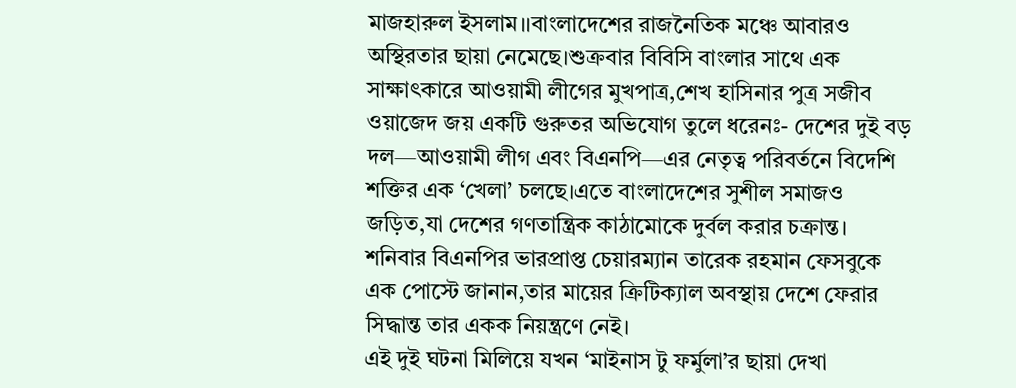মাজহারুল ইসলাম।।বাংলাদেশের রাজনৈতিক মঞ্চে আবারও অস্থিরতার ছায়া নেমেছে।শুক্রবার বিবিসি বাংলার সাথে এক সাক্ষাৎকারে আওয়ামী লীগের মুখপাত্র,শেখ হাসিনার পুত্র সজীব ওয়াজেদ জয় একটি গুরুতর অভিযোগ তুলে ধরেনঃ- দেশের দুই বড় দল—আওয়ামী লীগ এবং বিএনপি—এর নেতৃত্ব পরিবর্তনে বিদেশি শক্তির এক ‘খেলা’ চলছে।এতে বাংলাদেশের সুশীল সমাজও জড়িত,যা দেশের গণতান্ত্রিক কাঠামোকে দুর্বল করার চক্রান্ত।
শনিবার বিএনপির ভারপ্রাপ্ত চেয়ারম্যান তারেক রহমান ফেসবুকে এক পোস্টে জানান,তার মায়ের ক্রিটিক্যাল অবস্থায় দেশে ফেরার সিদ্ধান্ত তার একক নিয়ন্ত্রণে নেই।
এই দুই ঘটনা মিলিয়ে যখন ‘মাইনাস টু ফর্মুলা’র ছায়া দেখা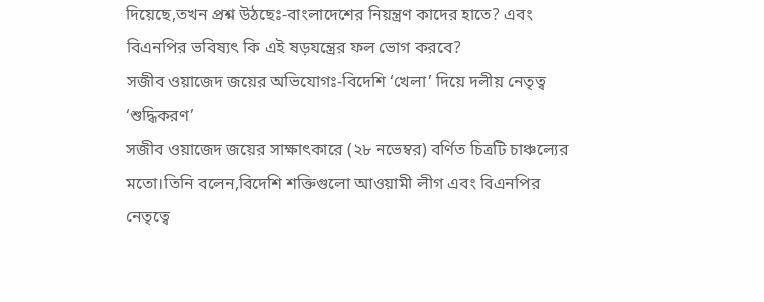দিয়েছে,তখন প্রশ্ন উঠছেঃ-বাংলাদেশের নিয়ন্ত্রণ কাদের হাতে? এবং বিএনপির ভবিষ্যৎ কি এই ষড়যন্ত্রের ফল ভোগ করবে?
সজীব ওয়াজেদ জয়ের অভিযোগঃ-বিদেশি ‘খেলা’ দিয়ে দলীয় নেতৃত্ব ‘শুদ্ধিকরণ’
সজীব ওয়াজেদ জয়ের সাক্ষাৎকারে (২৮ নভেম্বর) বর্ণিত চিত্রটি চাঞ্চল্যের মতো।তিনি বলেন,বিদেশি শক্তিগুলো আওয়ামী লীগ এবং বিএনপির নেতৃত্বে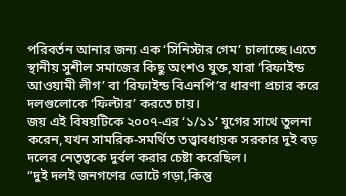পরিবর্তন আনার জন্য এক ‘সিনিস্টার গেম’ চালাচ্ছে।এতে স্থানীয় সুশীল সমাজের কিছু অংশও যুক্ত,যারা ‘রিফাইন্ড আওয়ামী লীগ’ বা ‘রিফাইন্ড বিএনপি’র ধারণা প্রচার করে দলগুলোকে ‘ফিল্টার’ করতে চায়।
জয় এই বিষয়টিকে ২০০৭-এর ‘১/১১’ যুগের সাথে তুলনা করেন,যখন সামরিক-সমর্থিত তত্ত্বাবধায়ক সরকার দুই বড় দলের নেতৃত্বকে দুর্বল করার চেষ্টা করেছিল।
“দুই দলই জনগণের ভোটে গড়া,কিন্তু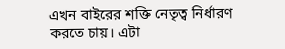এখন বাইরের শক্তি নেতৃত্ব নির্ধারণ করতে চায়। এটা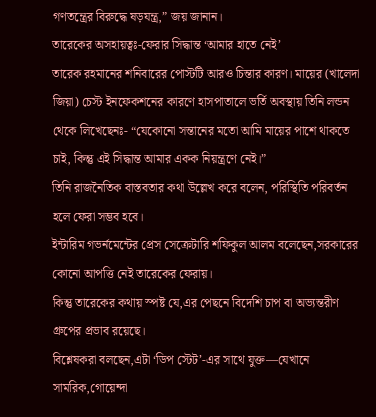গণতন্ত্রের বিরুদ্ধে ষড়যন্ত্র,” জয় জানান।
তারেকের অসহায়ত্বঃ-ফেরার সিদ্ধান্ত ‘আমার হাতে নেই’
তারেক রহমানের শনিবারের পোস্টটি আরও চিন্তার কারণ। মায়ের (খালেদা জিয়া) চেস্ট ইনফেকশনের কারণে হাসপাতালে ভর্তি অবস্থায় তিনি লন্ডন থেকে লিখেছেনঃ- “যেকোনো সন্তানের মতো আমি মায়ের পাশে থাকতে চাই, কিন্তু এই সিদ্ধান্ত আমার একক নিয়ন্ত্রণে নেই।”
তিনি রাজনৈতিক বাস্তবতার কথা উল্লেখ করে বলেন, পরিস্থিতি পরিবর্তন হলে ফেরা সম্ভব হবে।
ইন্টারিম গভর্নমেন্টের প্রেস সেক্রেটারি শফিকুল আলম বলেছেন,সরকারের কোনো আপত্তি নেই তারেকের ফেরায়।
কিন্তু তারেকের কথায় স্পষ্ট যে,এর পেছনে বিদেশি চাপ বা অভ্যন্তরীণ গ্রুপের প্রভাব রয়েছে।
বিশ্লেষকরা বলছেন,এটা ‘ডিপ স্টেট’-এর সাথে যুক্ত—যেখানে সামরিক,গোয়েন্দা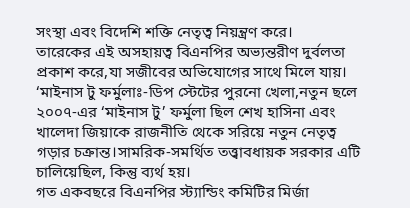সংস্থা এবং বিদেশি শক্তি নেতৃত্ব নিয়ন্ত্রণ করে।
তারেকের এই অসহায়ত্ব বিএনপির অভ্যন্তরীণ দুর্বলতা প্রকাশ করে,যা সজীবের অভিযোগের সাথে মিলে যায়।
‘মাইনাস টু ফর্মুলাঃ-ডিপ স্টেটের পুরনো খেলা,নতুন ছলে
২০০৭-এর ‘মাইনাস টু’ ফর্মুলা ছিল শেখ হাসিনা এবং খালেদা জিয়াকে রাজনীতি থেকে সরিয়ে নতুন নেতৃত্ব গড়ার চক্রান্ত।সামরিক-সমর্থিত তত্ত্বাবধায়ক সরকার এটি চালিয়েছিল, কিন্তু ব্যর্থ হয়।
গত একবছরে বিএনপির স্ট্যান্ডিং কমিটির মির্জা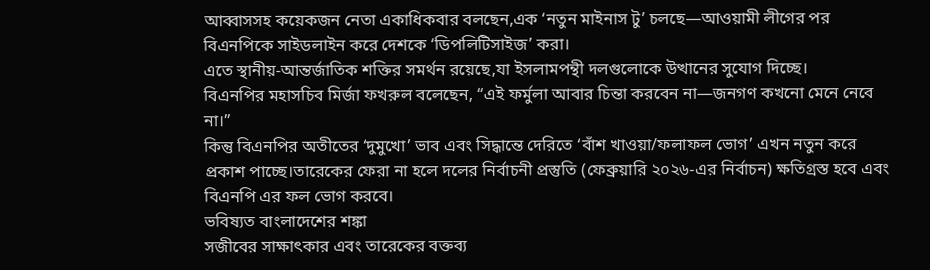আব্বাসসহ কয়েকজন নেতা একাধিকবার বলছেন,এক ‘নতুন মাইনাস টু’ চলছে—আওয়ামী লীগের পর বিএনপিকে সাইডলাইন করে দেশকে ‘ডিপলিটিসাইজ’ করা।
এতে স্থানীয়-আন্তর্জাতিক শক্তির সমর্থন রয়েছে,যা ইসলামপন্থী দলগুলোকে উত্থানের সুযোগ দিচ্ছে।
বিএনপির মহাসচিব মির্জা ফখরুল বলেছেন, “এই ফর্মুলা আবার চিন্তা করবেন না—জনগণ কখনো মেনে নেবে না।”
কিন্তু বিএনপির অতীতের ‘দুমুখো’ ভাব এবং সিদ্ধান্তে দেরিতে ‘বাঁশ খাওয়া/ফলাফল ভোগ’ এখন নতুন করে প্রকাশ পাচ্ছে।তারেকের ফেরা না হলে দলের নির্বাচনী প্রস্তুতি (ফেব্রুয়ারি ২০২৬-এর নির্বাচন) ক্ষতিগ্রস্ত হবে এবং বিএনপি এর ফল ভোগ করবে।
ভবিষ্যত বাংলাদেশের শঙ্কা
সজীবের সাক্ষাৎকার এবং তারেকের বক্তব্য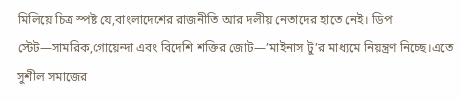মিলিয়ে চিত্র স্পষ্ট যে,বাংলাদেশের রাজনীতি আর দলীয় নেতাদের হাতে নেই। ডিপ স্টেট—সামরিক,গোয়েন্দা এবং বিদেশি শক্তির জোট—’মাইনাস টু’র মাধ্যমে নিয়ন্ত্রণ নিচ্ছে।এতে সুশীল সমাজের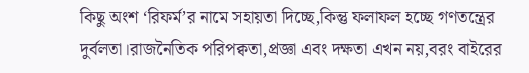কিছু অংশ ‘রিফর্ম’র নামে সহায়তা দিচ্ছে,কিন্তু ফলাফল হচ্ছে গণতন্ত্রের দুর্বলতা।রাজনৈতিক পরিপক্বতা,প্রজ্ঞা এবং দক্ষতা এখন নয়,বরং বাইরের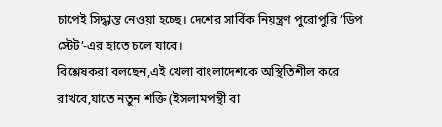চাপেই সিদ্ধান্ত নেওয়া হচ্ছে। দেশের সার্বিক নিয়ন্ত্রণ পুরোপুরি ‘ডিপ স্টেট’-এর হাতে চলে যাবে।
বিশ্লেষকরা বলছেন,এই খেলা বাংলাদেশকে অস্থিতিশীল করে রাখবে,যাতে নতুন শক্তি (ইসলামপন্থী বা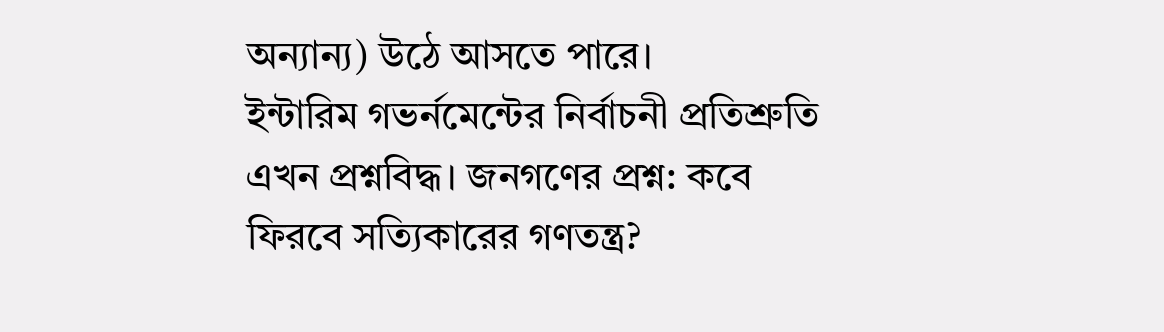অন্যান্য) উঠে আসতে পারে।
ইন্টারিম গভর্নমেন্টের নির্বাচনী প্রতিশ্রুতি এখন প্রশ্নবিদ্ধ। জনগণের প্রশ্ন: কবে ফিরবে সত্যিকারের গণতন্ত্র?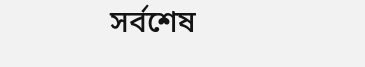সর্বশেষ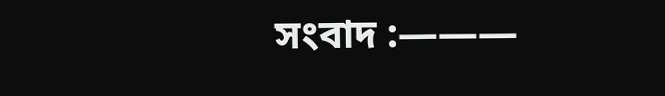সংবাদ :———